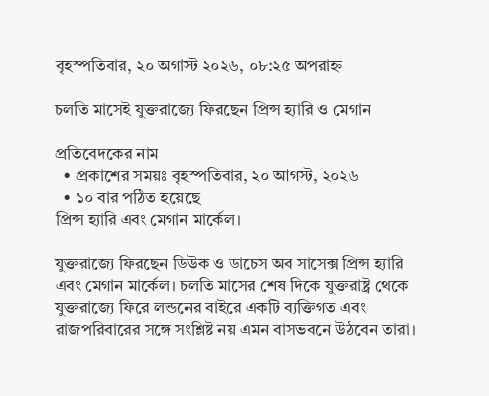বৃহস্পতিবার, ২০ অগাস্ট ২০২৬, ০৮:২৫ অপরাহ্ন

চলতি মাসেই যুক্তরাজ্যে ফিরছেন প্রিন্স হ্যারি ও মেগান

প্রতিবেদকের নাম
  • প্রকাশের সময়ঃ বৃহস্পতিবার, ২০ আগস্ট, ২০২৬
  • ১০ বার পঠিত হয়েছে
প্রিন্স হ্যারি এবং মেগান মার্কেল।

যুক্তরাজ্যে ফিরছেন ডিউক ও ডাচেস অব সাসেক্স প্রিন্স হ্যারি এবং মেগান মার্কেল। চলতি মাসের শেষ দিকে যুক্তরাষ্ট্র থেকে যুক্তরাজ্যে ফিরে লন্ডনের বাইরে একটি ব্যক্তিগত এবং রাজপরিবারের সঙ্গে সংশ্লিষ্ট নয় এমন বাসভবনে উঠবেন তারা।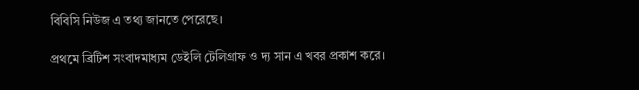বিবিসি নিউজ এ তথ্য জানতে পেরেছে।

প্রথমে ব্রিটিশ সংবাদমাধ্যম ডেইলি টেলিগ্রাফ ও দ্য সান এ খবর প্রকাশ করে।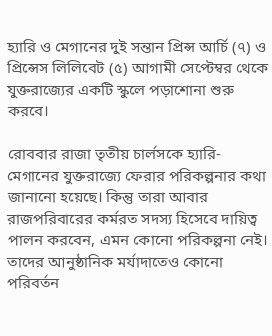হ্যারি ও মেগানের দুই সন্তান প্রিন্স আর্চি (৭) ও প্রিন্সেস লিলিবেট (৫) আগামী সেপ্টেম্বর থেকে যুক্তরাজ্যের একটি স্কুলে পড়াশোনা শুরু করবে।

রোববার রাজা তৃতীয় চার্লসকে হ্যারি-মেগানের যুক্তরাজ্যে ফেরার পরিকল্পনার কথা জানানো হয়েছে। কিন্তু তারা আবার রাজপরিবারের কর্মরত সদস্য হিসেবে দায়িত্ব পালন করবেন, এমন কোনো পরিকল্পনা নেই। তাদের আনুষ্ঠানিক মর্যাদাতেও কোনো পরিবর্তন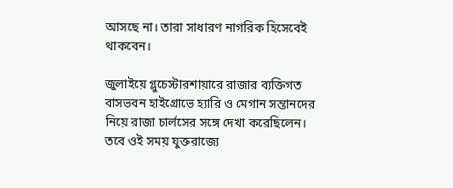আসছে না। তারা সাধারণ নাগরিক হিসেবেই থাকবেন।

জুলাইয়ে গ্লুচেস্টারশায়ারে রাজার ব্যক্তিগত বাসভবন হাইগ্রোভে হ্যারি ও মেগান সন্তানদের নিয়ে রাজা চার্লসের সঙ্গে দেখা করেছিলেন। তবে ওই সময় যুক্তরাজ্যে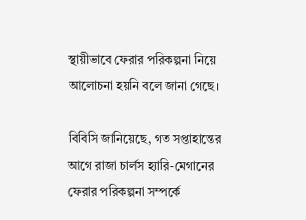স্থায়ীভাবে ফেরার পরিকল্পনা নিয়ে আলোচনা হয়নি বলে জানা গেছে।

বিবিসি জানিয়েছে, গত সপ্তাহান্তের আগে রাজা চার্লস হ্যারি-মেগানের ফেরার পরিকল্পনা সম্পর্কে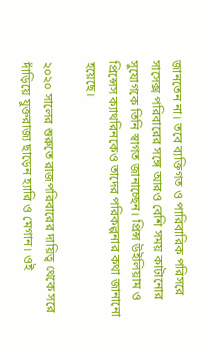জানতেন না। তবে ব্যক্তিগত ও পারিবারিক পরিসরে সাসেক্স পরিবারের সঙ্গে আরও বেশি সময় কাটানোর সুযোগকে তিনি স্বাগত জানাচ্ছেন। প্রিন্স উইলিয়াম ও প্রিন্সেস ক্যাথরিনকেও তাদের পরিকল্পনার কথা জানানো হয়েছে।

২০২০ সালের শুরুতে রাজপরিবারের দায়িত্ব থেকে সরে দাঁড়িয়ে যুক্তরাজ্য ছাড়েন হ্যারি ও মেগান। ওই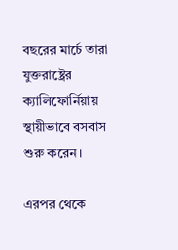বছরের মার্চে তারা যুক্তরাষ্ট্রের ক্যালিফোর্নিয়ায় স্থায়ীভাবে বসবাস শুরু করেন।

এরপর থেকে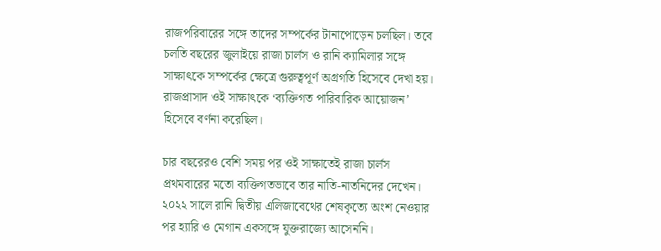রাজপরিবারের সঙ্গে তাদের সম্পর্কের টানাপোড়েন চলছিল। তবে চলতি বছরের জুলাইয়ে রাজা চার্লস ও রানি ক্যামিলার সঙ্গে সাক্ষাৎকে সম্পর্কের ক্ষেত্রে গুরুত্বপূর্ণ অগ্রগতি হিসেবে দেখা হয়। রাজপ্রাসাদ ওই সাক্ষাৎকে ‘ব্যক্তিগত পারিবারিক আয়োজন’ হিসেবে বর্ণনা করেছিল।

চার বছরেরও বেশি সময় পর ওই সাক্ষাতেই রাজা চার্লস প্রথমবারের মতো ব্যক্তিগতভাবে তার নাতি-নাতনিদের দেখেন। ২০২২ সালে রানি দ্বিতীয় এলিজাবেথের শেষকৃত্যে অংশ নেওয়ার পর হ্যারি ও মেগান একসঙ্গে যুক্তরাজ্যে আসেননি।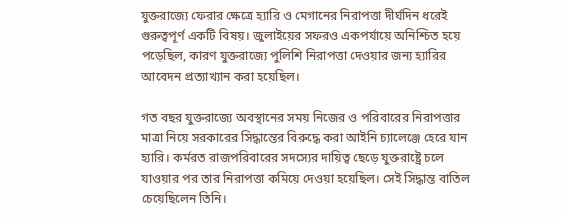যুক্তরাজ্যে ফেরার ক্ষেত্রে হ্যারি ও মেগানের নিরাপত্তা দীর্ঘদিন ধরেই গুরুত্বপূর্ণ একটি বিষয়। জুলাইয়ের সফরও একপর্যায়ে অনিশ্চিত হয়ে পড়েছিল, কারণ যুক্তরাজ্যে পুলিশি নিরাপত্তা দেওয়ার জন্য হ্যারির আবেদন প্রত্যাখ্যান করা হয়েছিল।

গত বছর যুক্তরাজ্যে অবস্থানের সময় নিজের ও পরিবারের নিরাপত্তার মাত্রা নিয়ে সরকারের সিদ্ধান্তের বিরুদ্ধে করা আইনি চ্যালেঞ্জে হেরে যান হ্যারি। কর্মরত রাজপরিবারের সদস্যের দায়িত্ব ছেড়ে যুক্তরাষ্ট্রে চলে যাওয়ার পর তার নিরাপত্তা কমিয়ে দেওয়া হয়েছিল। সেই সিদ্ধান্ত বাতিল চেয়েছিলেন তিনি।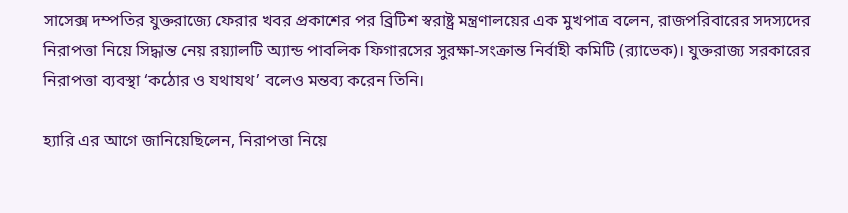সাসেক্স দম্পতির যুক্তরাজ্যে ফেরার খবর প্রকাশের পর ব্রিটিশ স্বরাষ্ট্র মন্ত্রণালয়ের এক মুখপাত্র বলেন, রাজপরিবারের সদস্যদের নিরাপত্তা নিয়ে সিদ্ধান্ত নেয় রয়্যালটি অ্যান্ড পাবলিক ফিগারসের সুরক্ষা-সংক্রান্ত নির্বাহী কমিটি (র‌্যাভেক)। যুক্তরাজ্য সরকারের নিরাপত্তা ব্যবস্থা ‘কঠোর ও যথাযথ’ বলেও মন্তব্য করেন তিনি।

হ্যারি এর আগে জানিয়েছিলেন, নিরাপত্তা নিয়ে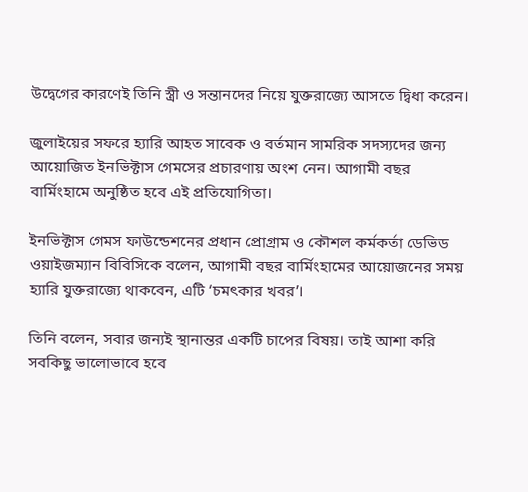উদ্বেগের কারণেই তিনি স্ত্রী ও সন্তানদের নিয়ে যুক্তরাজ্যে আসতে দ্বিধা করেন।

জুলাইয়ের সফরে হ্যারি আহত সাবেক ও বর্তমান সামরিক সদস্যদের জন্য আয়োজিত ইনভিক্টাস গেমসের প্রচারণায় অংশ নেন। আগামী বছর বার্মিংহামে অনুষ্ঠিত হবে এই প্রতিযোগিতা।

ইনভিক্টাস গেমস ফাউন্ডেশনের প্রধান প্রোগ্রাম ও কৌশল কর্মকর্তা ডেভিড ওয়াইজম্যান বিবিসিকে বলেন, আগামী বছর বার্মিংহামের আয়োজনের সময় হ্যারি যুক্তরাজ্যে থাকবেন, এটি ‘চমৎকার খবর’।

তিনি বলেন, সবার জন্যই স্থানান্তর একটি চাপের বিষয়। তাই আশা করি সবকিছু ভালোভাবে হবে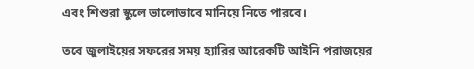এবং শিশুরা স্কুলে ভালোভাবে মানিয়ে নিতে পারবে।

তবে জুলাইয়ের সফরের সময় হ্যারির আরেকটি আইনি পরাজয়ের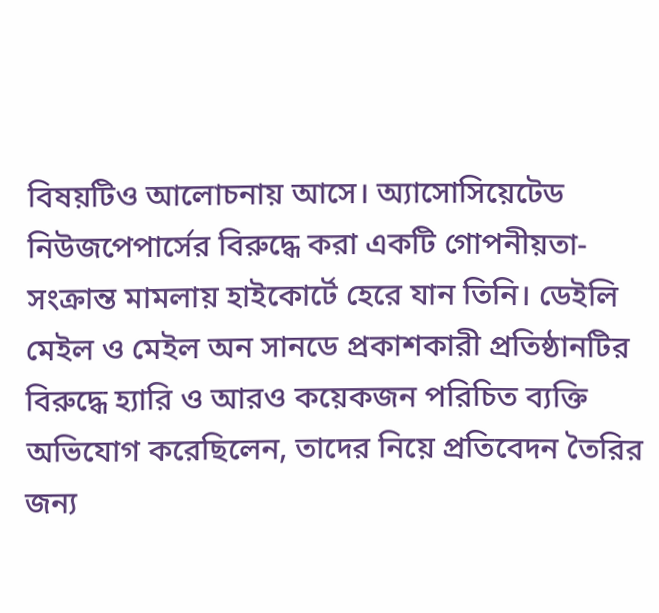বিষয়টিও আলোচনায় আসে। অ্যাসোসিয়েটেড নিউজপেপার্সের বিরুদ্ধে করা একটি গোপনীয়তা-সংক্রান্ত মামলায় হাইকোর্টে হেরে যান তিনি। ডেইলি মেইল ও মেইল অন সানডে প্রকাশকারী প্রতিষ্ঠানটির বিরুদ্ধে হ্যারি ও আরও কয়েকজন পরিচিত ব্যক্তি অভিযোগ করেছিলেন, তাদের নিয়ে প্রতিবেদন তৈরির জন্য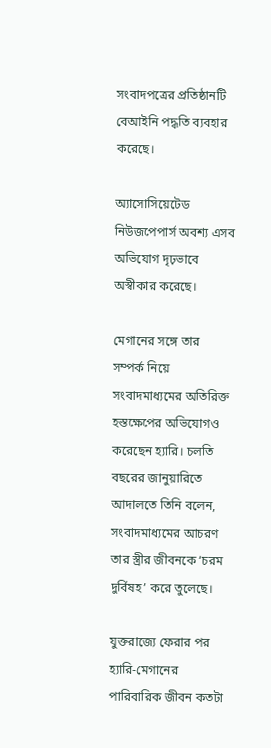সংবাদপত্রের প্রতিষ্ঠানটি বেআইনি পদ্ধতি ব্যবহার করেছে।

অ্যাসোসিয়েটেড নিউজপেপার্স অবশ্য এসব অভিযোগ দৃঢ়ভাবে অস্বীকার করেছে।

মেগানের সঙ্গে তার সম্পর্ক নিয়ে সংবাদমাধ্যমের অতিরিক্ত হস্তক্ষেপের অভিযোগও করেছেন হ্যারি। চলতি বছরের জানুয়ারিতে আদালতে তিনি বলেন, সংবাদমাধ্যমের আচরণ তার স্ত্রীর জীবনকে ‘চরম দুর্বিষহ’ করে তুলেছে।

যুক্তরাজ্যে ফেরার পর হ্যারি-মেগানের পারিবারিক জীবন কতটা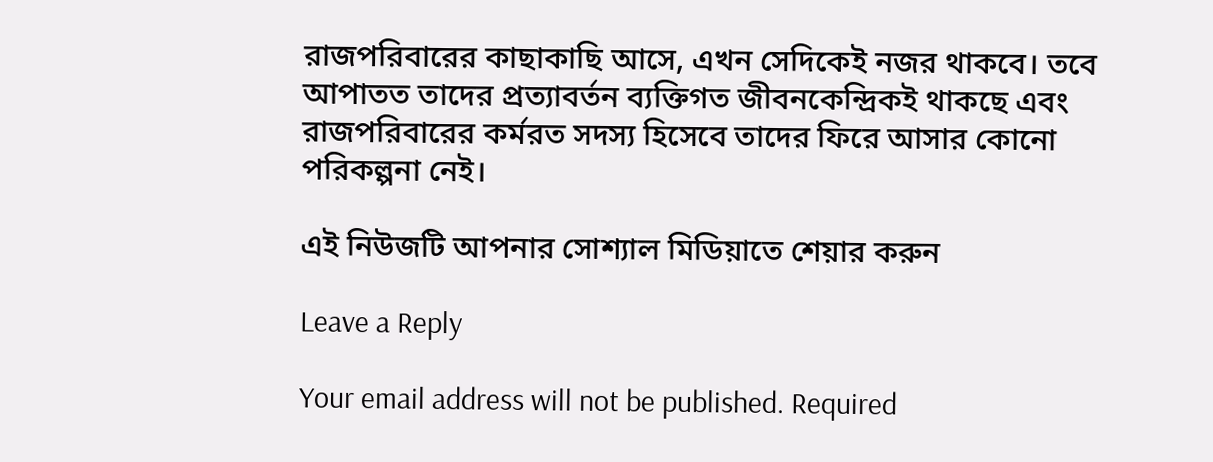রাজপরিবারের কাছাকাছি আসে, এখন সেদিকেই নজর থাকবে। তবে আপাতত তাদের প্রত্যাবর্তন ব্যক্তিগত জীবনকেন্দ্রিকই থাকছে এবং রাজপরিবারের কর্মরত সদস্য হিসেবে তাদের ফিরে আসার কোনো পরিকল্পনা নেই।

এই নিউজটি আপনার সোশ্যাল মিডিয়াতে শেয়ার করুন

Leave a Reply

Your email address will not be published. Required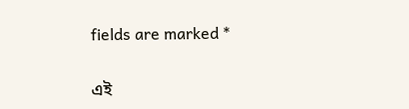fields are marked *

এই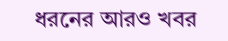ধরনের আরও খবর